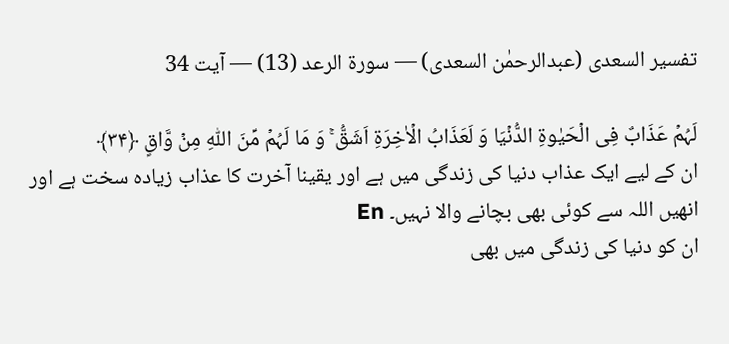تفسیر السعدی (عبدالرحمٰن السعدی) — سورۃ الرعد (13) — آیت 34

لَہُمۡ عَذَابٌ فِی الۡحَیٰوۃِ الدُّنۡیَا وَ لَعَذَابُ الۡاٰخِرَۃِ اَشَقُّ ۚ وَ مَا لَہُمۡ مِّنَ اللّٰہِ مِنۡ وَّاقٍ ﴿۳۴﴾
ان کے لیے ایک عذاب دنیا کی زندگی میں ہے اور یقینا آخرت کا عذاب زیادہ سخت ہے اور انھیں اللہ سے کوئی بھی بچانے والا نہیں۔ En
ان کو دنیا کی زندگی میں بھی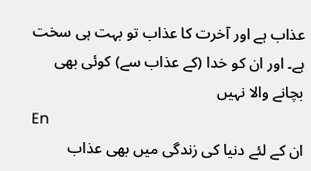عذاب ہے اور آخرت کا عذاب تو بہت ہی سخت ہے۔ اور ان کو خدا (کے عذاب سے) کوئی بھی بچانے والا نہیں
En
ان کے لئے دنیا کی زندگی میں بھی عذاب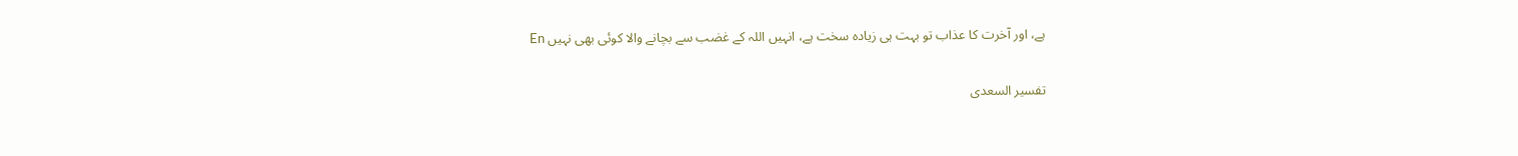ہے، اور آخرت کا عذاب تو بہت ہی زیاده سخت ہے، انہیں اللہ کے غضب سے بچانے والا کوئی بھی نہیں En

تفسیر السعدی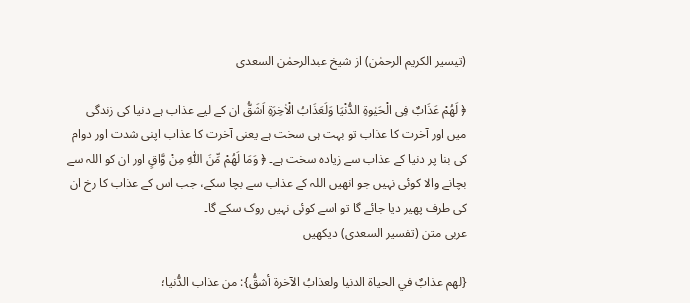(تیسیر الکریم الرحمٰن) از شیخ عبدالرحمٰن السعدی

﴿ لَهُمْ عَذَابٌ فِی الْحَیٰوةِ الدُّنْیَا وَلَعَذَابُ الْاٰخِرَةِ اَشَقُّ ان کے لیے عذاب ہے دنیا کی زندگی میں اور آخرت کا عذاب تو بہت ہی سخت ہے یعنی آخرت کا عذاب اپنی شدت اور دوام کی بنا پر دنیا کے عذاب سے زیادہ سخت ہے۔ ﴿ وَمَا لَهُمْ مِّنَ اللّٰهِ مِنْ وَّاقٍ اور ان کو اللہ سے بچانے والا کوئی نہیں جو انھیں اللہ کے عذاب سے بچا سکے، جب اس کے عذاب کا رخ ان کی طرف پھیر دیا جائے گا تو اسے کوئی نہیں روک سکے گا۔
عربی متن (تفسیر السعدی) دیکھیں

{لهم عذابٌ في الحياة الدنيا ولعذابُ الآخرة أشقُّ}: من عذاب الدُّنيا؛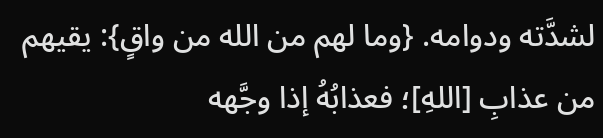لشدَّته ودوامه. {وما لهم من الله من واقٍ}: يقيهم من عذابِ [اللهِ]؛ فعذابُهُ إذا وجَّهه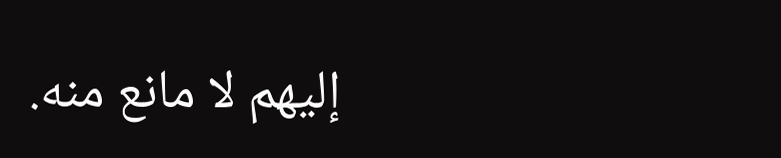إليهم لا مانع منه.